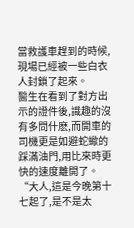當救護車趕到的時候,現場已經被一些白衣人封鎖了起來。
醫生在看到了對方出示的證件後,識趣的沒有多問什麽,而開車的司機更是如避蛇蠍的踩滿油門,用比來時更快的速度離開了。
“大人,這是今晚第十七起了,是不是太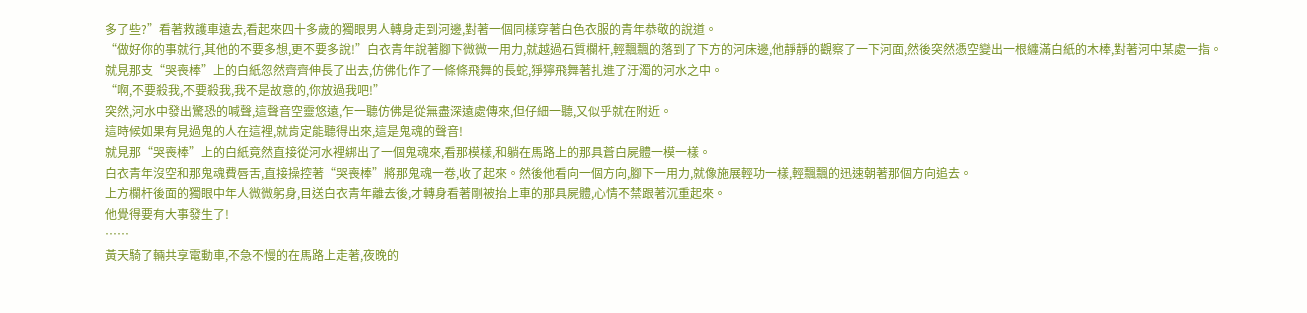多了些?”看著救護車遠去,看起來四十多歲的獨眼男人轉身走到河邊,對著一個同樣穿著白色衣服的青年恭敬的說道。
“做好你的事就行,其他的不要多想,更不要多說!”白衣青年說著腳下微微一用力,就越過石質欄杆,輕飄飄的落到了下方的河床邊,他靜靜的觀察了一下河面,然後突然憑空變出一根纏滿白紙的木棒,對著河中某處一指。
就見那支“哭喪棒”上的白紙忽然齊齊伸長了出去,仿佛化作了一條條飛舞的長蛇,猙獰飛舞著扎進了汙濁的河水之中。
“啊,不要殺我,不要殺我,我不是故意的,你放過我吧!”
突然,河水中發出驚恐的喊聲,這聲音空靈悠遠,乍一聽仿佛是從無盡深遠處傳來,但仔細一聽,又似乎就在附近。
這時候如果有見過鬼的人在這裡,就肯定能聽得出來,這是鬼魂的聲音!
就見那“哭喪棒”上的白紙竟然直接從河水裡綁出了一個鬼魂來,看那模樣,和躺在馬路上的那具蒼白屍體一模一樣。
白衣青年沒空和那鬼魂費唇舌,直接操控著“哭喪棒”將那鬼魂一卷,收了起來。然後他看向一個方向,腳下一用力,就像施展輕功一樣,輕飄飄的迅速朝著那個方向追去。
上方欄杆後面的獨眼中年人微微躬身,目送白衣青年離去後,才轉身看著剛被抬上車的那具屍體,心情不禁跟著沉重起來。
他覺得要有大事發生了!
……
黃天騎了輛共享電動車,不急不慢的在馬路上走著,夜晚的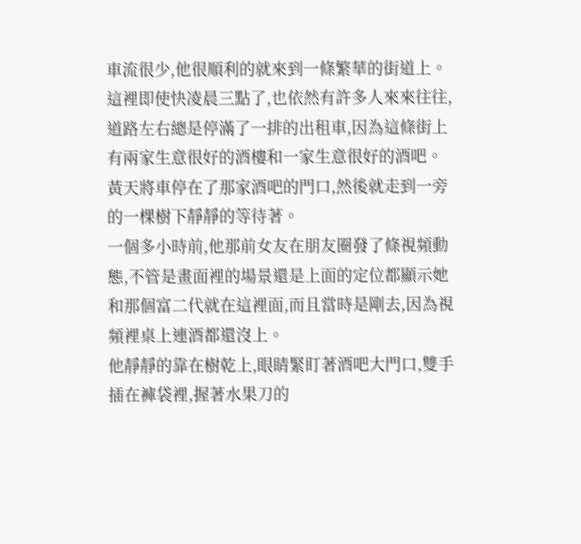車流很少,他很順利的就來到一條繁華的街道上。
這裡即使快凌晨三點了,也依然有許多人來來往往,道路左右總是停滿了一排的出租車,因為這條街上有兩家生意很好的酒樓和一家生意很好的酒吧。
黃天將車停在了那家酒吧的門口,然後就走到一旁的一棵樹下靜靜的等待著。
一個多小時前,他那前女友在朋友圈發了條視頻動態,不管是畫面裡的場景還是上面的定位都顯示她和那個富二代就在這裡面,而且當時是剛去,因為視頻裡桌上連酒都還沒上。
他靜靜的靠在樹乾上,眼睛緊盯著酒吧大門口,雙手插在褲袋裡,握著水果刀的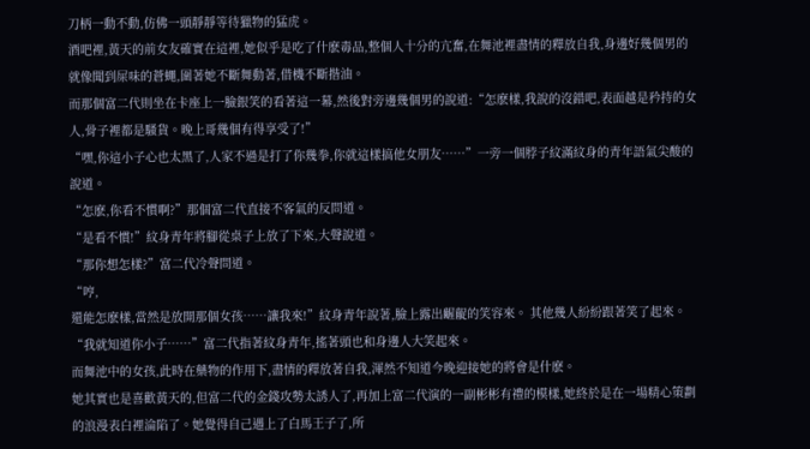刀柄一動不動,仿佛一頭靜靜等待獵物的猛虎。
酒吧裡,黃天的前女友確實在這裡,她似乎是吃了什麽毒品,整個人十分的亢奮,在舞池裡盡情的釋放自我,身邊好幾個男的就像聞到屎味的蒼蠅,圍著她不斷舞動著,借機不斷揩油。
而那個富二代則坐在卡座上一臉銀笑的看著這一幕,然後對旁邊幾個男的說道:“怎麽樣,我說的沒錯吧,表面越是矜持的女人,骨子裡都是騷貨。晚上哥幾個有得享受了!”
“嘿,你這小子心也太黑了,人家不過是打了你幾拳,你就這樣搞他女朋友……”一旁一個脖子紋滿紋身的青年語氣尖酸的說道。
“怎麽,你看不慣啊?”那個富二代直接不客氣的反問道。
“是看不慣!”紋身青年將腳從桌子上放了下來,大聲說道。
“那你想怎樣?”富二代冷聲問道。
“哼,
還能怎麽樣,當然是放開那個女孩……讓我來!”紋身青年說著,臉上露出齷齪的笑容來。 其他幾人紛紛跟著笑了起來。
“我就知道你小子……”富二代指著紋身青年,搖著頭也和身邊人大笑起來。
而舞池中的女孩,此時在藥物的作用下,盡情的釋放著自我,渾然不知道今晚迎接她的將會是什麽。
她其實也是喜歡黃天的,但富二代的金錢攻勢太誘人了,再加上富二代演的一副彬彬有禮的模樣,她終於是在一場精心策劃的浪漫表白裡淪陷了。她覺得自己遇上了白馬王子了,所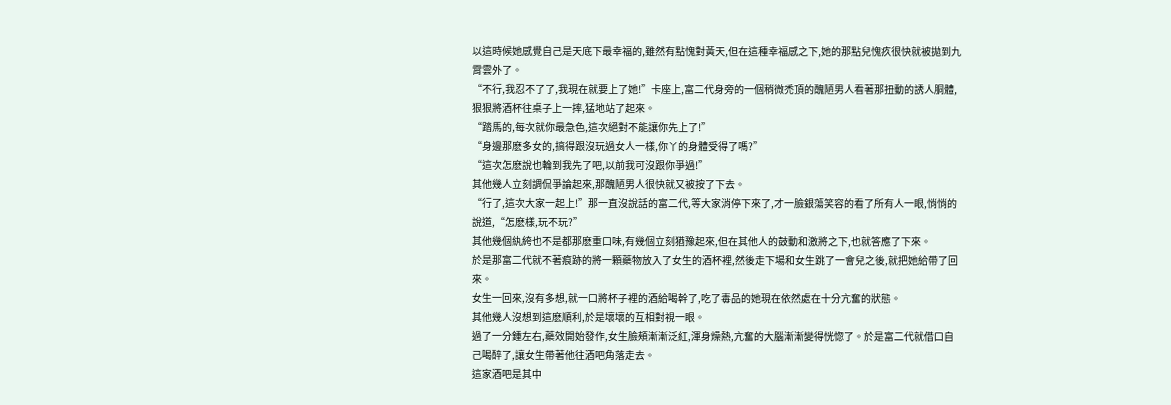以這時候她感覺自己是天底下最幸福的,雖然有點愧對黃天,但在這種幸福感之下,她的那點兒愧疚很快就被拋到九霄雲外了。
“不行,我忍不了了,我現在就要上了她!”卡座上,富二代身旁的一個稍微禿頂的醜陋男人看著那扭動的誘人胴體,狠狠將酒杯往桌子上一摔,猛地站了起來。
“踏馬的,每次就你最急色,這次絕對不能讓你先上了!”
“身邊那麽多女的,搞得跟沒玩過女人一樣,你丫的身體受得了嗎?”
“這次怎麽說也輪到我先了吧,以前我可沒跟你爭過!”
其他幾人立刻調侃爭論起來,那醜陋男人很快就又被按了下去。
“行了,這次大家一起上!”那一直沒說話的富二代,等大家消停下來了,才一臉銀蕩笑容的看了所有人一眼,悄悄的說道,“怎麽樣,玩不玩?”
其他幾個紈絝也不是都那麽重口味,有幾個立刻猶豫起來,但在其他人的鼓動和激將之下,也就答應了下來。
於是那富二代就不著痕跡的將一顆藥物放入了女生的酒杯裡,然後走下場和女生跳了一會兒之後,就把她給帶了回來。
女生一回來,沒有多想,就一口將杯子裡的酒給喝幹了,吃了毒品的她現在依然處在十分亢奮的狀態。
其他幾人沒想到這麽順利,於是壞壞的互相對視一眼。
過了一分鍾左右,藥效開始發作,女生臉頰漸漸泛紅,渾身燥熱,亢奮的大腦漸漸變得恍惚了。於是富二代就借口自己喝醉了,讓女生帶著他往酒吧角落走去。
這家酒吧是其中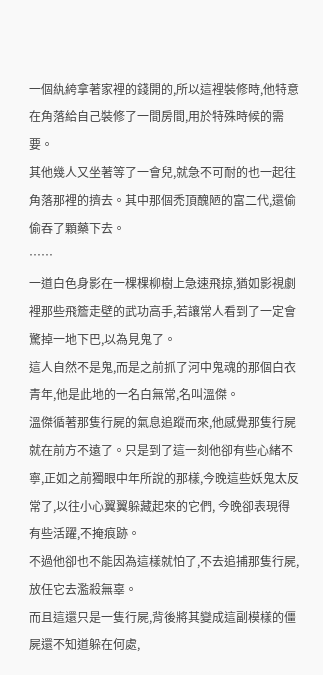一個紈絝拿著家裡的錢開的,所以這裡裝修時,他特意在角落給自己裝修了一間房間,用於特殊時候的需要。
其他幾人又坐著等了一會兒,就急不可耐的也一起往角落那裡的擠去。其中那個禿頂醜陋的富二代,還偷偷吞了顆藥下去。
……
一道白色身影在一棵棵柳樹上急速飛掠,猶如影視劇裡那些飛簷走壁的武功高手,若讓常人看到了一定會驚掉一地下巴,以為見鬼了。
這人自然不是鬼,而是之前抓了河中鬼魂的那個白衣青年,他是此地的一名白無常,名叫溫傑。
溫傑循著那隻行屍的氣息追蹤而來,他感覺那隻行屍就在前方不遠了。只是到了這一刻他卻有些心緒不寧,正如之前獨眼中年所說的那樣,今晚這些妖鬼太反常了,以往小心翼翼躲藏起來的它們, 今晚卻表現得有些活躍,不掩痕跡。
不過他卻也不能因為這樣就怕了,不去追捕那隻行屍,放任它去濫殺無辜。
而且這還只是一隻行屍,背後將其變成這副模樣的僵屍還不知道躲在何處,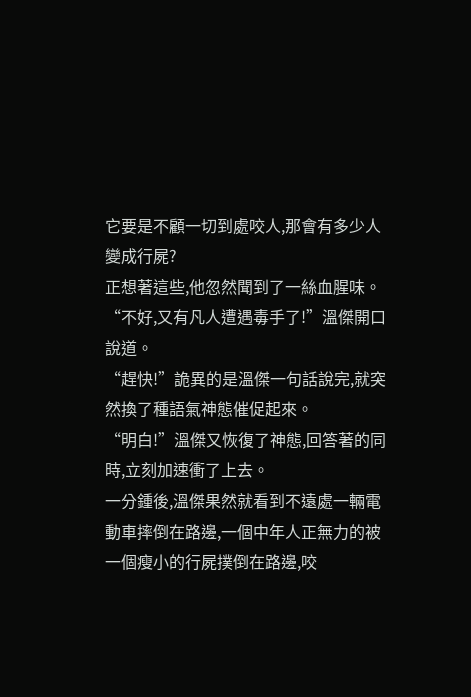它要是不顧一切到處咬人,那會有多少人變成行屍?
正想著這些,他忽然聞到了一絲血腥味。
“不好,又有凡人遭遇毒手了!”溫傑開口說道。
“趕快!”詭異的是溫傑一句話說完,就突然換了種語氣神態催促起來。
“明白!”溫傑又恢復了神態,回答著的同時,立刻加速衝了上去。
一分鍾後,溫傑果然就看到不遠處一輛電動車摔倒在路邊,一個中年人正無力的被一個瘦小的行屍撲倒在路邊,咬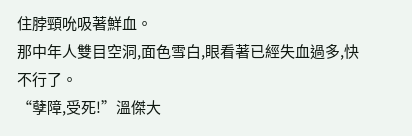住脖頸吮吸著鮮血。
那中年人雙目空洞,面色雪白,眼看著已經失血過多,快不行了。
“孽障,受死!”溫傑大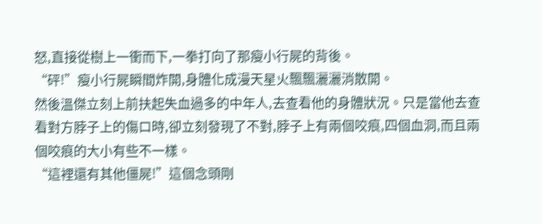怒,直接從樹上一衝而下,一拳打向了那瘦小行屍的背後。
“砰!”瘦小行屍瞬間炸開,身體化成漫天星火飄飄灑灑消散開。
然後溫傑立刻上前扶起失血過多的中年人,去查看他的身體狀況。只是當他去查看對方脖子上的傷口時,卻立刻發現了不對,脖子上有兩個咬痕,四個血洞,而且兩個咬痕的大小有些不一樣。
“這裡還有其他僵屍!”這個念頭剛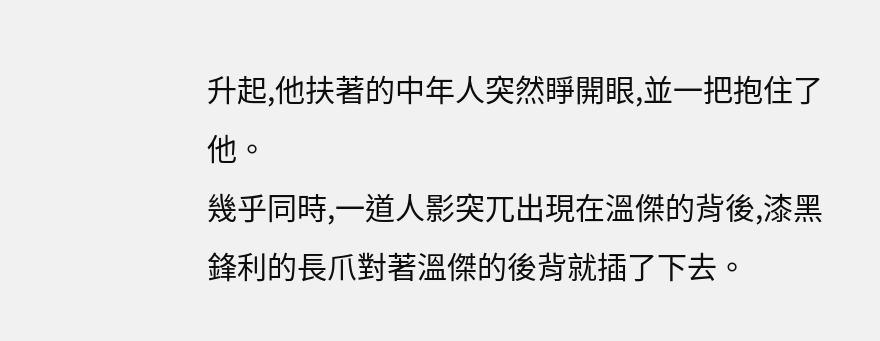升起,他扶著的中年人突然睜開眼,並一把抱住了他。
幾乎同時,一道人影突兀出現在溫傑的背後,漆黑鋒利的長爪對著溫傑的後背就插了下去。